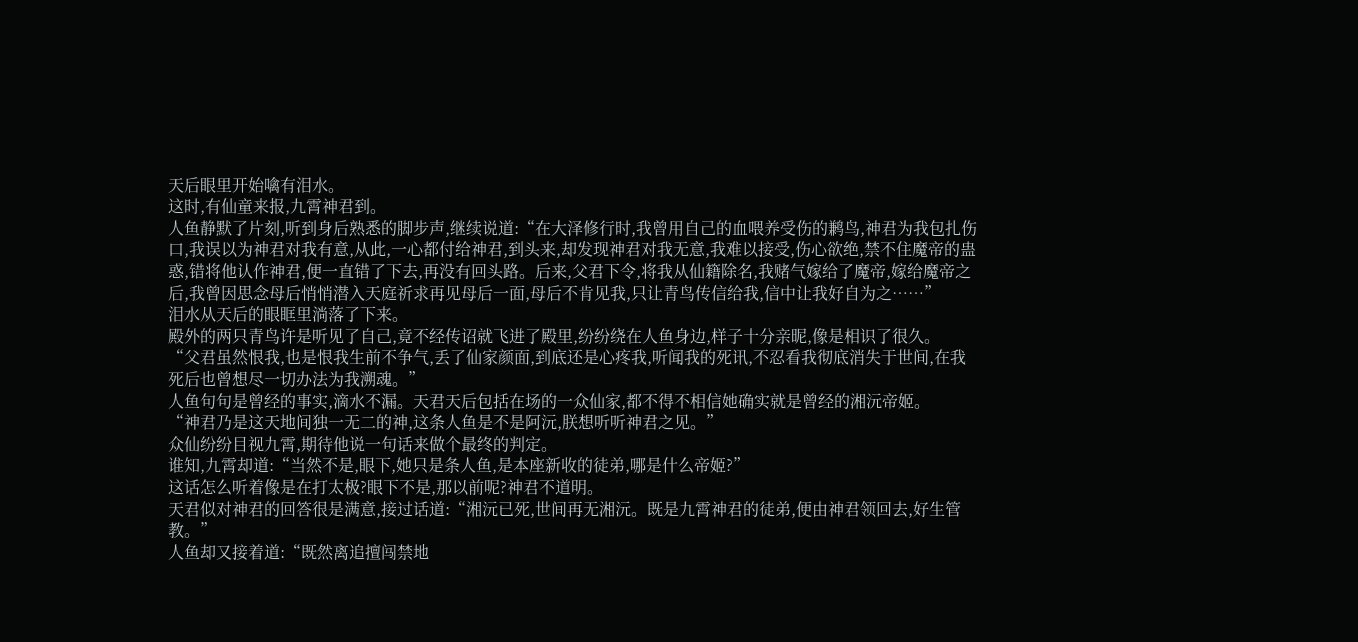天后眼里开始噙有泪水。
这时,有仙童来报,九霄神君到。
人鱼静默了片刻,听到身后熟悉的脚步声,继续说道:“在大泽修行时,我曾用自己的血喂养受伤的鹣鸟,神君为我包扎伤口,我误以为神君对我有意,从此,一心都付给神君,到头来,却发现神君对我无意,我难以接受,伤心欲绝,禁不住魔帝的蛊惑,错将他认作神君,便一直错了下去,再没有回头路。后来,父君下令,将我从仙籍除名,我赌气嫁给了魔帝,嫁给魔帝之后,我曾因思念母后悄悄潜入天庭祈求再见母后一面,母后不肯见我,只让青鸟传信给我,信中让我好自为之……”
泪水从天后的眼眶里淌落了下来。
殿外的两只青鸟许是听见了自己,竟不经传诏就飞进了殿里,纷纷绕在人鱼身边,样子十分亲昵,像是相识了很久。
“父君虽然恨我,也是恨我生前不争气,丢了仙家颜面,到底还是心疼我,听闻我的死讯,不忍看我彻底消失于世间,在我死后也曾想尽一切办法为我溯魂。”
人鱼句句是曾经的事实,滴水不漏。天君天后包括在场的一众仙家,都不得不相信她确实就是曾经的湘沅帝姬。
“神君乃是这天地间独一无二的神,这条人鱼是不是阿沅,朕想听听神君之见。”
众仙纷纷目视九霄,期待他说一句话来做个最终的判定。
谁知,九霄却道:“当然不是,眼下,她只是条人鱼,是本座新收的徒弟,哪是什么帝姬?”
这话怎么听着像是在打太极?眼下不是,那以前呢?神君不道明。
天君似对神君的回答很是满意,接过话道:“湘沅已死,世间再无湘沅。既是九霄神君的徒弟,便由神君领回去,好生管教。”
人鱼却又接着道:“既然离追擅闯禁地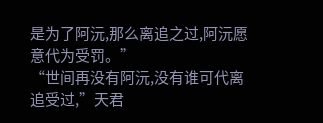是为了阿沅,那么离追之过,阿沅愿意代为受罚。”
“世间再没有阿沅,没有谁可代离追受过,”天君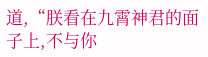道,“朕看在九霄神君的面子上,不与你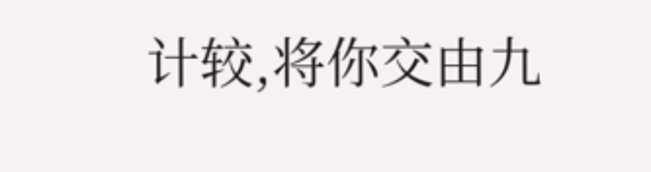计较,将你交由九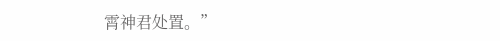霄神君处置。”